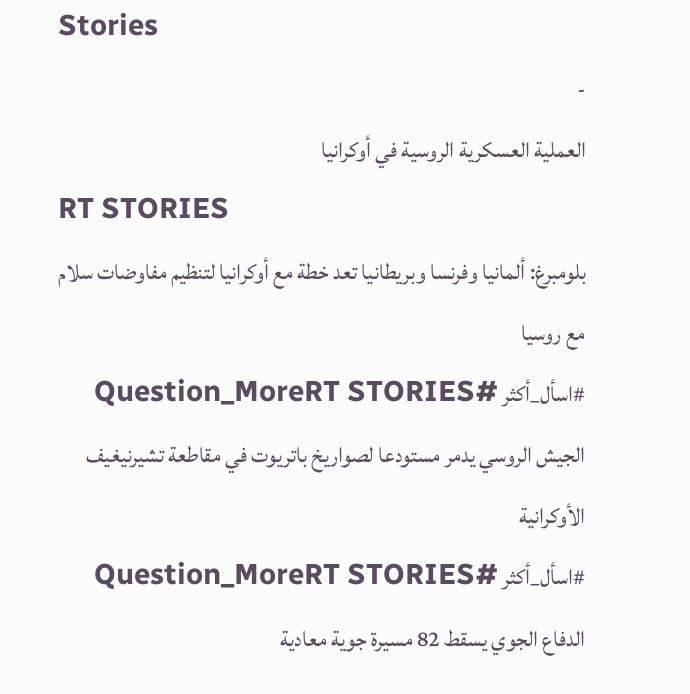Stories
-
العملية العسكرية الروسية في أوكرانيا
RT STORIES
بلومبرغ: ألمانيا وفرنسا وبريطانيا تعد خطة مع أوكرانيا لتنظيم مفاوضات سلام مع روسيا
#اسأل_أكثر #Question_MoreRT STORIES
الجيش الروسي يدمر مستودعا لصواريخ باتريوت في مقاطعة تشيرنيغيف الأوكرانية
#اسأل_أكثر #Question_MoreRT STORIES
الدفاع الجوي يسقط 82 مسيرة جوية معادية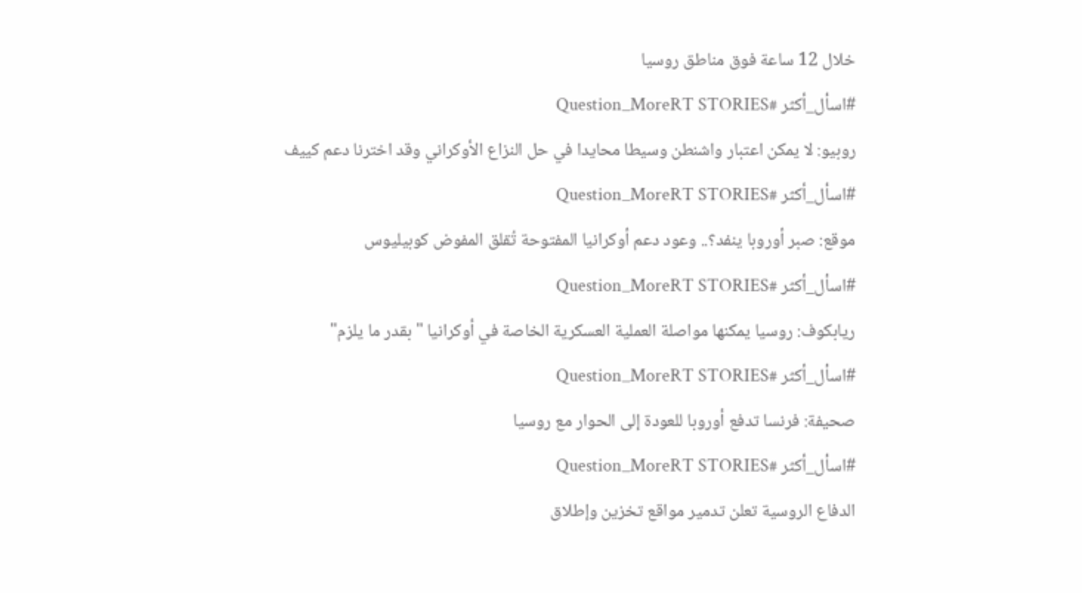خلال 12 ساعة فوق مناطق روسيا
#اسأل_أكثر #Question_MoreRT STORIES
روبيو: لا يمكن اعتبار واشنطن وسيطا محايدا في حل النزاع الأوكراني وقد اخترنا دعم كييف
#اسأل_أكثر #Question_MoreRT STORIES
موقع: صبر أوروبا ينفد؟.. وعود دعم أوكرانيا المفتوحة تُقلق المفوض كوبيليوس
#اسأل_أكثر #Question_MoreRT STORIES
ريابكوف: روسيا يمكنها مواصلة العملية العسكرية الخاصة في أوكرانيا "بقدر ما يلزم"
#اسأل_أكثر #Question_MoreRT STORIES
صحيفة: فرنسا تدفع أوروبا للعودة إلى الحوار مع روسيا
#اسأل_أكثر #Question_MoreRT STORIES
الدفاع الروسية تعلن تدمير مواقع تخزين وإطلاق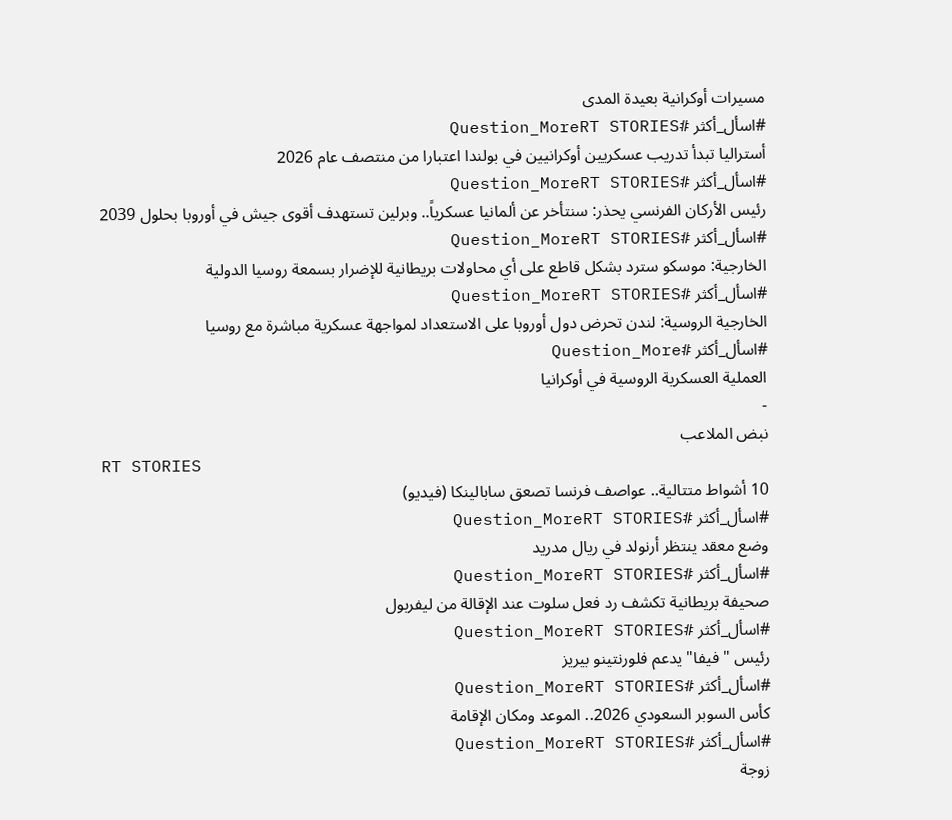مسيرات أوكرانية بعيدة المدى
#اسأل_أكثر #Question_MoreRT STORIES
أستراليا تبدأ تدريب عسكريين أوكرانيين في بولندا اعتبارا من منتصف عام 2026
#اسأل_أكثر #Question_MoreRT STORIES
رئيس الأركان الفرنسي يحذر: سنتأخر عن ألمانيا عسكرياً.. وبرلين تستهدف أقوى جيش في أوروبا بحلول 2039
#اسأل_أكثر #Question_MoreRT STORIES
الخارجية: موسكو سترد بشكل قاطع على أي محاولات بريطانية للإضرار بسمعة روسيا الدولية
#اسأل_أكثر #Question_MoreRT STORIES
الخارجية الروسية: لندن تحرض دول أوروبا على الاستعداد لمواجهة عسكرية مباشرة مع روسيا
#اسأل_أكثر #Question_More
العملية العسكرية الروسية في أوكرانيا
-
نبض الملاعب
RT STORIES
10 أشواط متتالية.. عواصف فرنسا تصعق سابالينكا (فيديو)
#اسأل_أكثر #Question_MoreRT STORIES
وضع معقد ينتظر أرنولد في ريال مدريد
#اسأل_أكثر #Question_MoreRT STORIES
صحيفة بريطانية تكشف رد فعل سلوت عند الإقالة من ليفربول
#اسأل_أكثر #Question_MoreRT STORIES
رئيس "فيفا" يدعم فلورنتينو بيريز
#اسأل_أكثر #Question_MoreRT STORIES
كأس السوبر السعودي 2026.. الموعد ومكان الإقامة
#اسأل_أكثر #Question_MoreRT STORIES
زوجة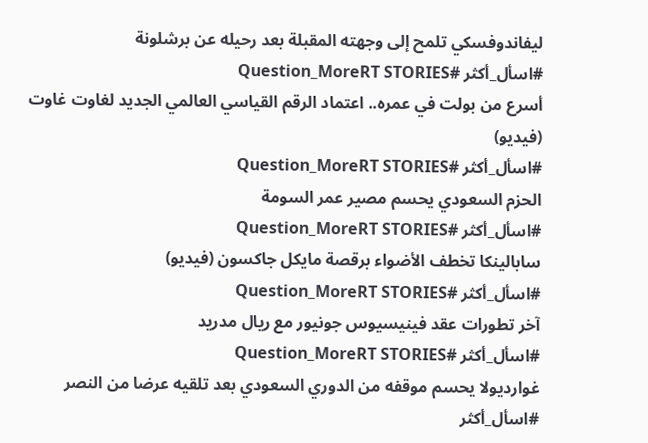ليفاندوفسكي تلمح إلى وجهته المقبلة بعد رحيله عن برشلونة
#اسأل_أكثر #Question_MoreRT STORIES
أسرع من بولت في عمره.. اعتماد الرقم القياسي العالمي الجديد لغاوت غاوت (فيديو)
#اسأل_أكثر #Question_MoreRT STORIES
الحزم السعودي يحسم مصير عمر السومة
#اسأل_أكثر #Question_MoreRT STORIES
سابالينكا تخطف الأضواء برقصة مايكل جاكسون (فيديو)
#اسأل_أكثر #Question_MoreRT STORIES
آخر تطورات عقد فينيسيوس جونيور مع ريال مدريد
#اسأل_أكثر #Question_MoreRT STORIES
غوارديولا يحسم موقفه من الدوري السعودي بعد تلقيه عرضا من النصر
#اسأل_أكثر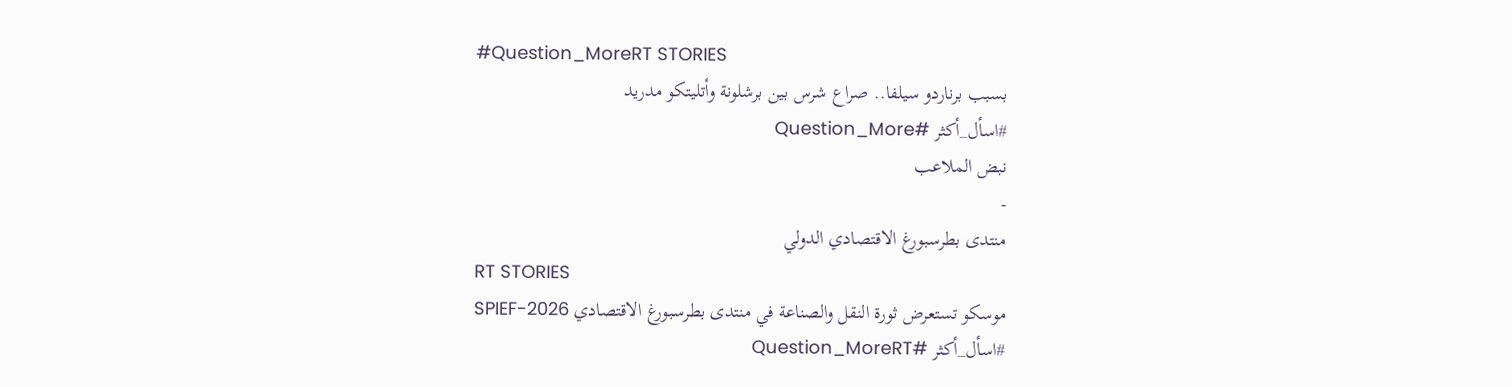#Question_MoreRT STORIES
بسبب برناردو سيلفا.. صراع شرس بين برشلونة وأتليتكو مدريد
#اسأل_أكثر #Question_More
نبض الملاعب
-
منتدى بطرسبورغ الاقتصادي الدولي
RT STORIES
موسكو تستعرض ثورة النقل والصناعة في منتدى بطرسبورغ الاقتصادي SPIEF-2026
#اسأل_أكثر #Question_MoreRT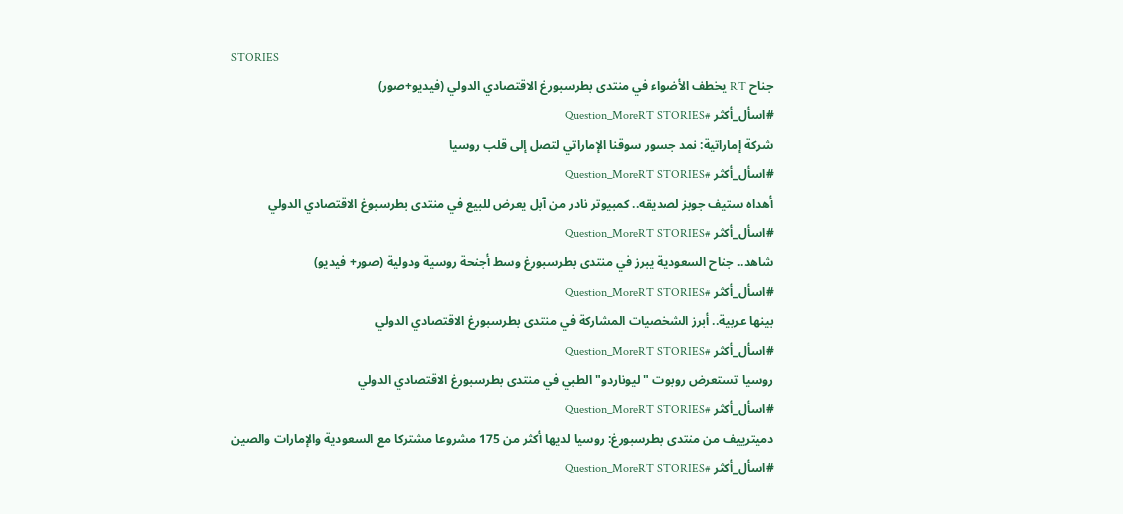STORIES
جناح RT يخطف الأضواء في منتدى بطرسبورغ الاقتصادي الدولي (فيديو+صور)
#اسأل_أكثر #Question_MoreRT STORIES
شركة إماراتية: نمد جسور سوقنا الإماراتي لتصل إلى قلب روسيا
#اسأل_أكثر #Question_MoreRT STORIES
أهداه ستيف جوبز لصديقه.. كمبيوتر نادر من آبل يعرض للبيع في منتدى بطرسبوغ الاقتصادي الدولي
#اسأل_أكثر #Question_MoreRT STORIES
شاهد.. جناح السعودية يبرز في منتدى بطرسبورغ وسط أجنحة روسية ودولية (صور+ فيديو)
#اسأل_أكثر #Question_MoreRT STORIES
بينها عربية.. أبرز الشخصيات المشاركة في منتدى بطرسبورغ الاقتصادي الدولي
#اسأل_أكثر #Question_MoreRT STORIES
روسيا تستعرض روبوت "ليوناردو" الطبي في منتدى بطرسبورغ الاقتصادي الدولي
#اسأل_أكثر #Question_MoreRT STORIES
دميترييف من منتدى بطرسبورغ: روسيا لديها أكثر من 175 مشروعا مشتركا مع السعودية والإمارات والصين
#اسأل_أكثر #Question_MoreRT STORIES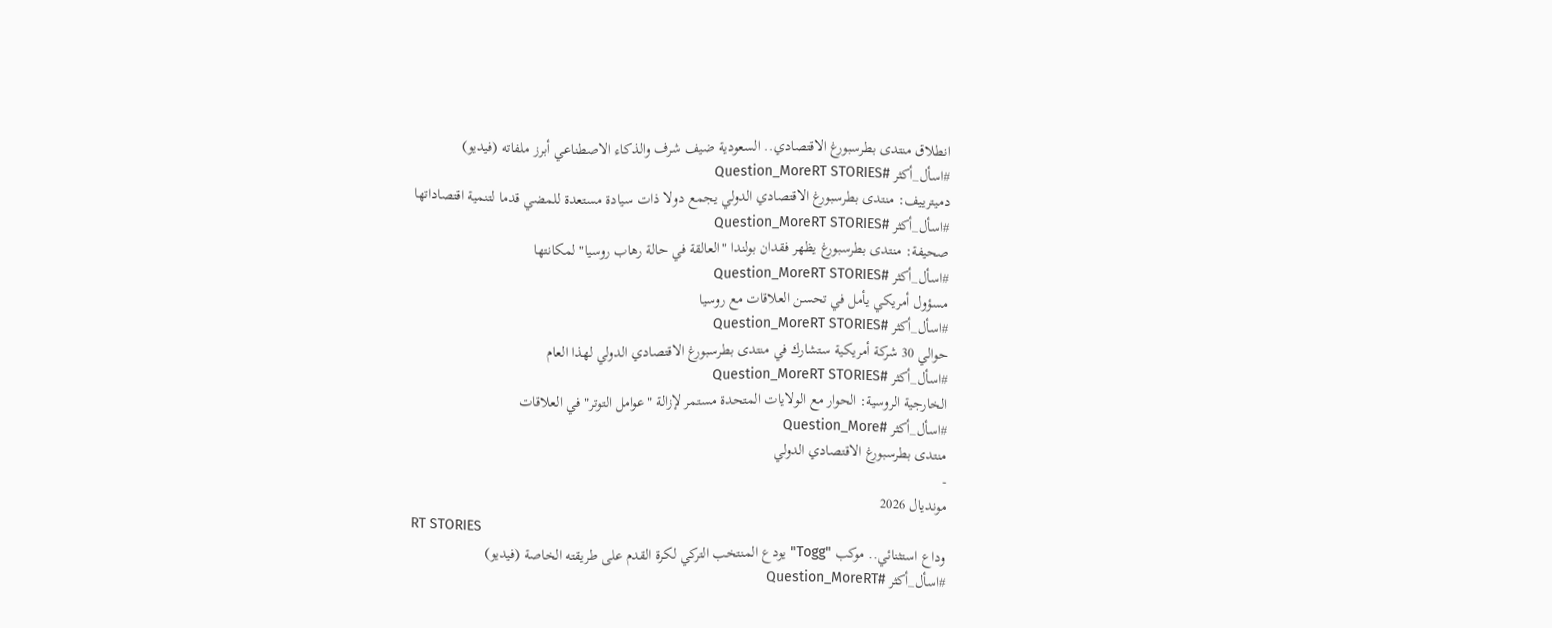انطلاق منتدى بطرسبورغ الاقتصادي.. السعودية ضيف شرف والذكاء الاصطناعي أبرز ملفاته (فيديو)
#اسأل_أكثر #Question_MoreRT STORIES
دميترييف: منتدى بطرسبورغ الاقتصادي الدولي يجمع دولا ذات سيادة مستعدة للمضي قدما لتنمية اقتصاداتها
#اسأل_أكثر #Question_MoreRT STORIES
صحيفة: منتدى بطرسبورغ يظهر فقدان بولندا "العالقة في حالة رهاب روسيا" لمكانتها
#اسأل_أكثر #Question_MoreRT STORIES
مسؤول أمريكي يأمل في تحسن العلاقات مع روسيا
#اسأل_أكثر #Question_MoreRT STORIES
حوالي 30 شركة أمريكية ستشارك في منتدى بطرسبورغ الاقتصادي الدولي لهذا العام
#اسأل_أكثر #Question_MoreRT STORIES
الخارجية الروسية: الحوار مع الولايات المتحدة مستمر لإزالة "عوامل التوتر" في العلاقات
#اسأل_أكثر #Question_More
منتدى بطرسبورغ الاقتصادي الدولي
-
مونديال 2026
RT STORIES
وداع استثنائي.. موكب "Togg" يودع المنتخب التركي لكرة القدم على طريقته الخاصة (فيديو)
#اسأل_أكثر #Question_MoreRT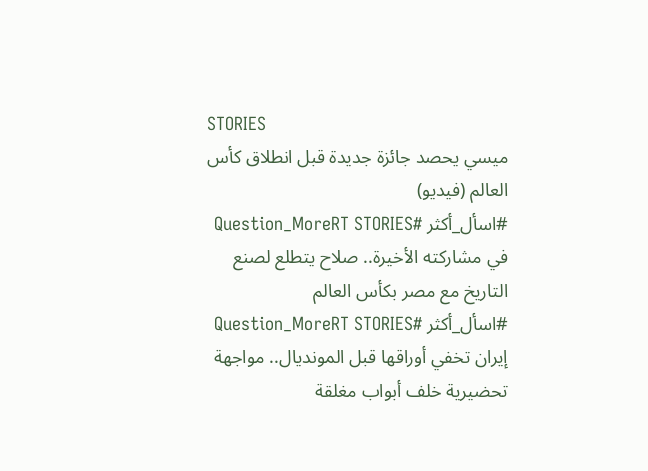STORIES
ميسي يحصد جائزة جديدة قبل انطلاق كأس العالم (فيديو)
#اسأل_أكثر #Question_MoreRT STORIES
في مشاركته الأخيرة.. صلاح يتطلع لصنع التاريخ مع مصر بكأس العالم
#اسأل_أكثر #Question_MoreRT STORIES
إيران تخفي أوراقها قبل المونديال.. مواجهة تحضيرية خلف أبواب مغلقة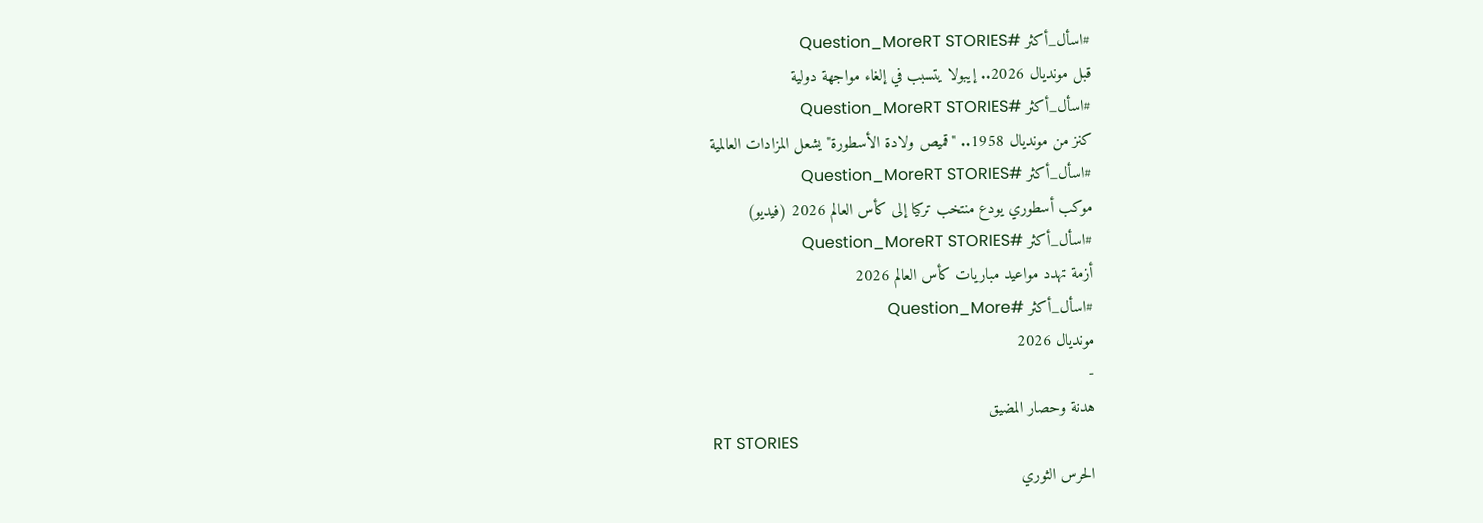#اسأل_أكثر #Question_MoreRT STORIES
قبل مونديال 2026.. إيبولا يتسبب في إلغاء مواجهة دولية
#اسأل_أكثر #Question_MoreRT STORIES
كنز من مونديال 1958.. "قميص ولادة الأسطورة" يشعل المزادات العالمية
#اسأل_أكثر #Question_MoreRT STORIES
موكب أسطوري يودع منتخب تركيا إلى كأس العالم 2026 (فيديو)
#اسأل_أكثر #Question_MoreRT STORIES
أزمة تهدد مواعيد مباريات كأس العالم 2026
#اسأل_أكثر #Question_More
مونديال 2026
-
هدنة وحصار المضيق
RT STORIES
الحرس الثوري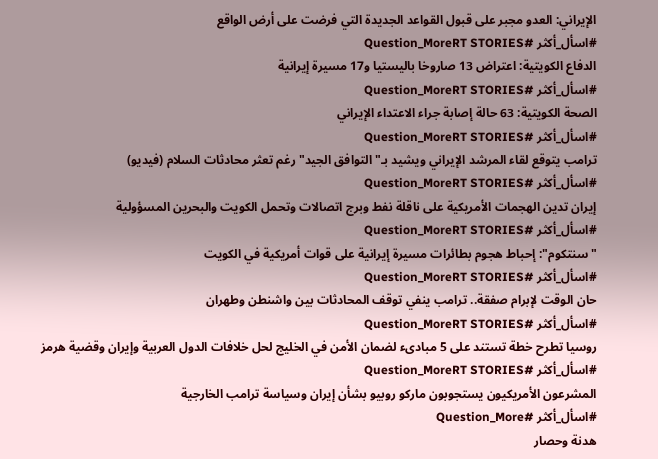الإيراني: العدو مجبر على قبول القواعد الجديدة التي فرضت على أرض الواقع
#اسأل_أكثر #Question_MoreRT STORIES
الدفاع الكويتية: اعتراض 13 صاروخا باليستيا و17 مسيرة إيرانية
#اسأل_أكثر #Question_MoreRT STORIES
الصحة الكويتية: 63 حالة إصابة جراء الاعتداء الإيراني
#اسأل_أكثر #Question_MoreRT STORIES
ترامب يتوقع لقاء المرشد الإيراني ويشيد بـ"التوافق الجيد" رغم تعثر محادثات السلام (فيديو)
#اسأل_أكثر #Question_MoreRT STORIES
إيران تدين الهجمات الأمريكية على ناقلة نفط وبرج اتصالات وتحمل الكويت والبحرين المسؤولية
#اسأل_أكثر #Question_MoreRT STORIES
"سنتكوم": إحباط هجوم بطائرات مسيرة إيرانية على قوات أمريكية في الكويت
#اسأل_أكثر #Question_MoreRT STORIES
حان الوقت لإبرام صفقة.. ترامب ينفي توقف المحادثات بين واشنطن وطهران
#اسأل_أكثر #Question_MoreRT STORIES
روسيا تطرح خطة تستند على 5 مبادىء لضمان الأمن في الخليج لحل خلافات الدول العربية وإيران وقضية هرمز
#اسأل_أكثر #Question_MoreRT STORIES
المشرعون الأمريكيون يستجوبون ماركو روبيو بشأن إيران وسياسة ترامب الخارجية
#اسأل_أكثر #Question_More
هدنة وحصار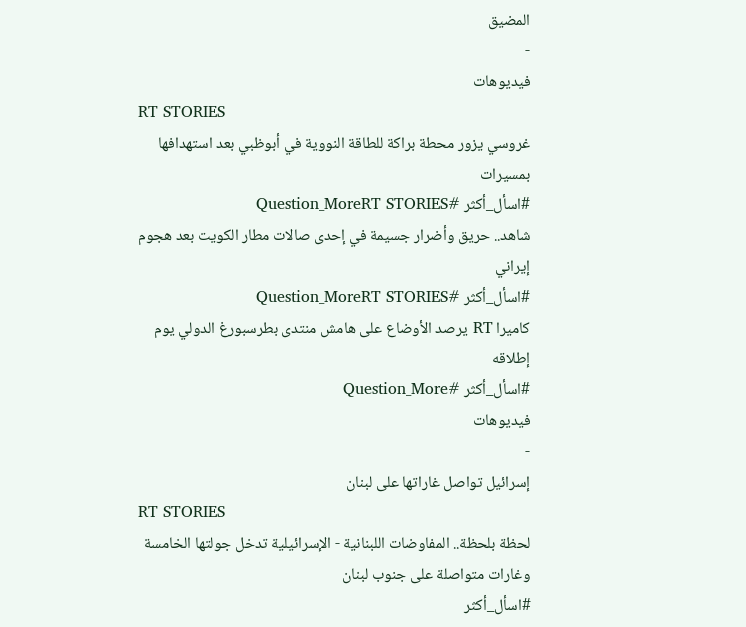المضيق
-
فيديوهات
RT STORIES
غروسي يزور محطة براكة للطاقة النووية في أبوظبي بعد استهدافها بمسيرات
#اسأل_أكثر #Question_MoreRT STORIES
شاهد.. حريق وأضرار جسيمة في إحدى صالات مطار الكويت بعد هجوم إيراني
#اسأل_أكثر #Question_MoreRT STORIES
كاميرا RT يرصد الأوضاع على هامش منتدى بطرسبورغ الدولي يوم إطلاقه
#اسأل_أكثر #Question_More
فيديوهات
-
إسرائيل تواصل غاراتها على لبنان
RT STORIES
لحظة بلحظة.. المفاوضات اللبنانية - الإسرائيلية تدخل جولتها الخامسة وغارات متواصلة على جنوب لبنان
#اسأل_أكثر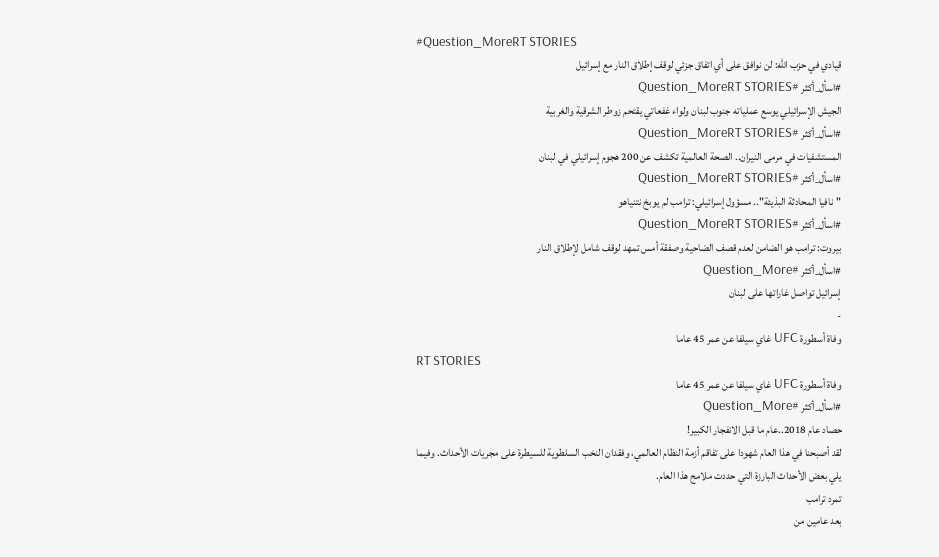#Question_MoreRT STORIES
قيادي في حزب الله: لن نوافق على أي اتفاق جزئي لوقف إطلاق النار مع إسرائيل
#اسأل_أكثر #Question_MoreRT STORIES
الجيش الإسرائيلي يوسع عملياته جنوب لبنان ولواء غفعاتي يقتحم زوطر الشرقية والغربية
#اسأل_أكثر #Question_MoreRT STORIES
المستشفيات في مرمى النيران.. الصحة العالمية تكشف عن 200 هجوم إسرائيلي في لبنان
#اسأل_أكثر #Question_MoreRT STORIES
"نافيا المحادثة البذيئة".. مسؤول إسرائيلي: ترامب لم يوبخ نتنياهو
#اسأل_أكثر #Question_MoreRT STORIES
بيروت: ترامب هو الضامن لعدم قصف الضاحية وصفقة أمس تمهد لوقف شامل لإطلاق النار
#اسأل_أكثر #Question_More
إسرائيل تواصل غاراتها على لبنان
-
وفاة أسطورة UFC غاي سيلفا عن عمر 45 عاما
RT STORIES
وفاة أسطورة UFC غاي سيلفا عن عمر 45 عاما
#اسأل_أكثر #Question_More
حصاد عام 2018..عام ما قبل الانفجار الكبير!
لقد أصبحنا في هذا العام شهودا على تفاقم أزمة النظام العالمي، وفقدان النخب السلطوية للسيطرة على مجريات الأحداث. وفيما يلي بعض الأحداث البارزة التي حددت ملامح هذا العام.
تمرد ترامب
بعد عامين من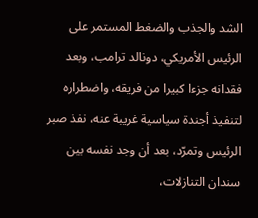الشد والجذب والضغط المستمر على الرئيس الأمريكي، دونالد ترامب، وبعد فقدانه جزءا كبيرا من فريقه، واضطراره لتنفيذ أجندة سياسية غريبة عنه، نفذ صبر الرئيس وتمرّد، بعد أن وجد نفسه بين سندان التنازلات،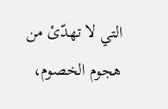التي لا تهدّئ من هجوم الخصوم،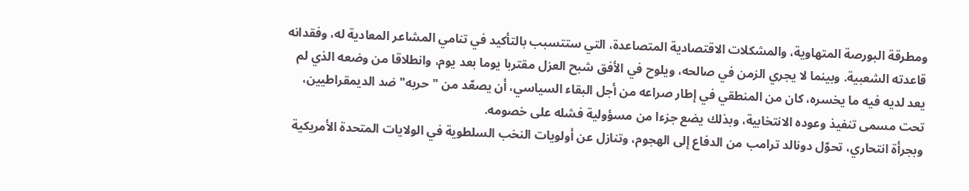ومطرقة البورصة المتهاوية، والمشكلات الاقتصادية المتصاعدة، التي ستتسبب بالتأكيد في تنامي المشاعر المعادية له، وفقدانه قاعدته الشعبية. وبينما لا يجري الزمن في صالحه، ويلوح في الأفق شبح العزل مقتربا يوما بعد يوم، وانطلاقا من وضعه الذي لم يعد لديه فيه ما يخسره، كان من المنطقي في إطار صراعه من أجل البقاء السياسي، أن يصعّد من "حربه" ضد الديمقراطيين، تحت مسمى تنفيذ وعوده الانتخابية، وبذلك يضع جزءا من مسؤولية فشله على خصومه.
وبجرأة انتحاري، تحوّل دونالد ترامب من الدفاع إلى الهجوم، وتنازل عن أولويات النخب السلطوية في الولايات المتحدة الأمريكية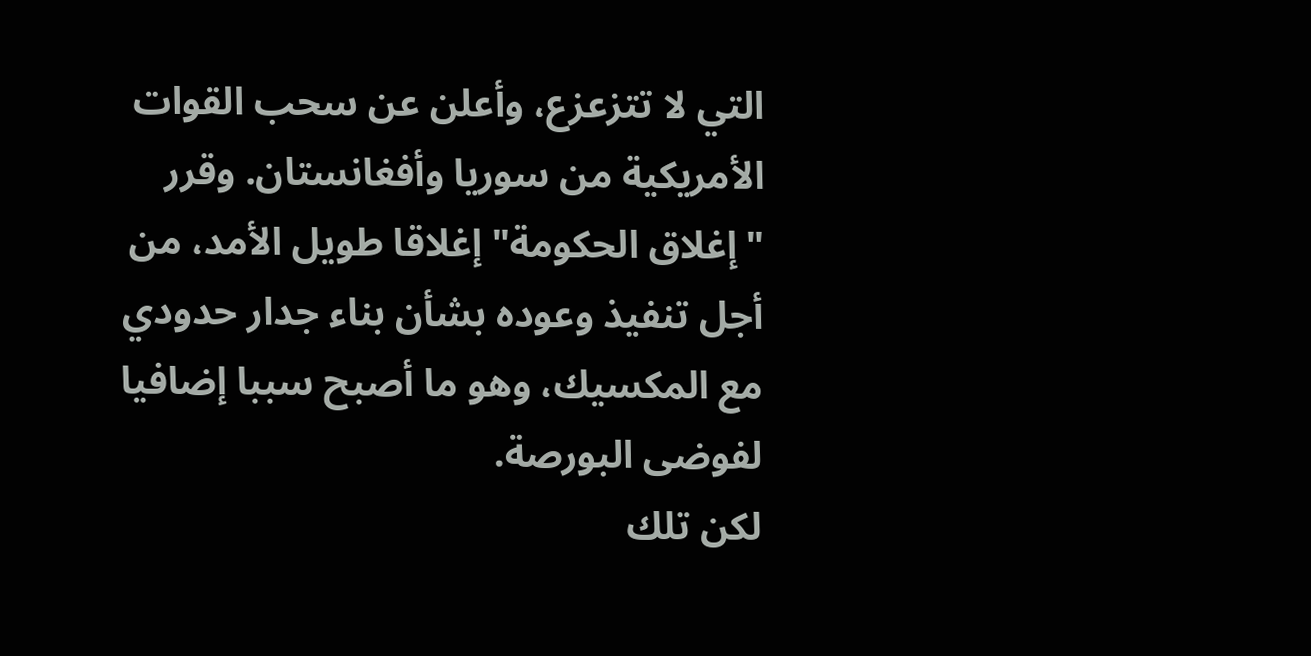التي لا تتزعزع، وأعلن عن سحب القوات الأمريكية من سوريا وأفغانستان. وقرر "إغلاق الحكومة" إغلاقا طويل الأمد، من أجل تنفيذ وعوده بشأن بناء جدار حدودي مع المكسيك، وهو ما أصبح سببا إضافيا لفوضى البورصة.
لكن تلك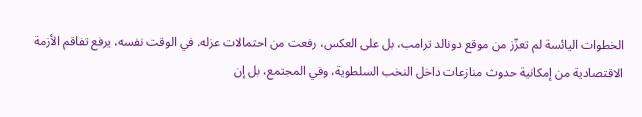الخطوات اليائسة لم تعزّز من موقع دونالد ترامب، بل على العكس، رفعت من احتمالات عزله. في الوقت نفسه، يرفع تفاقم الأزمة الاقتصادية من إمكانية حدوث منازعات داخل النخب السلطوية، وفي المجتمع، بل إن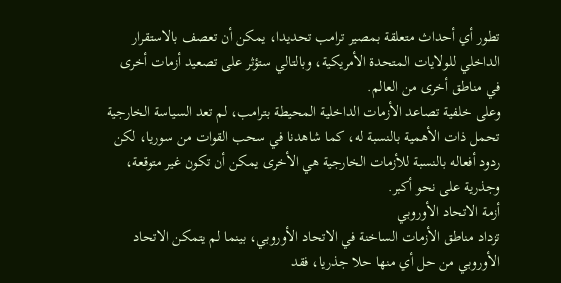تطور أي أحداث متعلقة بمصير ترامب تحديدا، يمكن أن تعصف بالاستقرار الداخلي للولايات المتحدة الأمريكية، وبالتالي ستؤثر على تصعيد أزمات أخرى في مناطق أخرى من العالم.
وعلى خلفية تصاعد الأزمات الداخلية المحيطة بترامب، لم تعد السياسة الخارجية تحمل ذات الأهمية بالنسبة له، كما شاهدنا في سحب القوات من سوريا، لكن ردود أفعاله بالنسبة للأزمات الخارجية هي الأخرى يمكن أن تكون غير متوقعة، وجذرية على نحو أكبر.
أزمة الاتحاد الأوروبي
تزداد مناطق الأزمات الساخنة في الاتحاد الأوروبي، بينما لم يتمكن الاتحاد الأوروبي من حل أي منها حلا جذريا، فقد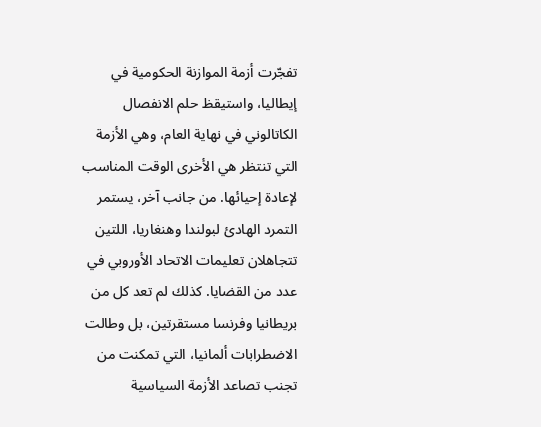تفجّرت أزمة الموازنة الحكومية في إيطاليا، واستيقظ حلم الانفصال الكاتالوني في نهاية العام، وهي الأزمة التي تنتظر هي الأخرى الوقت المناسب لإعادة إحيائها. من جانب آخر، يستمر التمرد الهادئ لبولندا وهنغاريا، اللتين تتجاهلان تعليمات الاتحاد الأوروبي في عدد من القضايا. كذلك لم تعد كل من بريطانيا وفرنسا مستقرتين، بل وطالت الاضطرابات ألمانيا، التي تمكنت من تجنب تصاعد الأزمة السياسية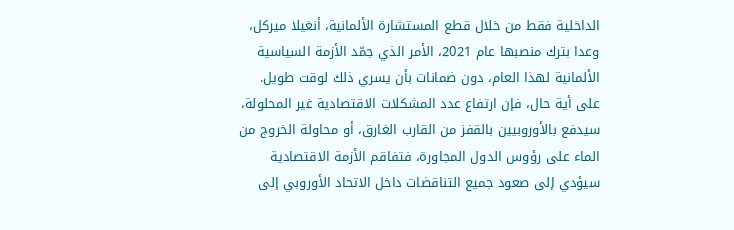الداخلية فقط من خلال قطع المستشارة الألمانية، أنغيلا ميركل، وعدا بترك منصبها عام 2021، الأمر الذي جمّد الأزمة السياسية الألمانية لهذا العام، دون ضمانات بأن يسري ذلك لوقت طويل.
على أية حال، فإن ارتفاع عدد المشكلات الاقتصادية غير المحلولة، سيدفع بالأوروبيين بالقفز من القارب الغارق، أو محاولة الخروج من الماء على رؤوس الدول المجاورة، فتفاقم الأزمة الاقتصادية سيؤدي إلى صعود جميع التناقضات داخل الاتحاد الأوروبي إلى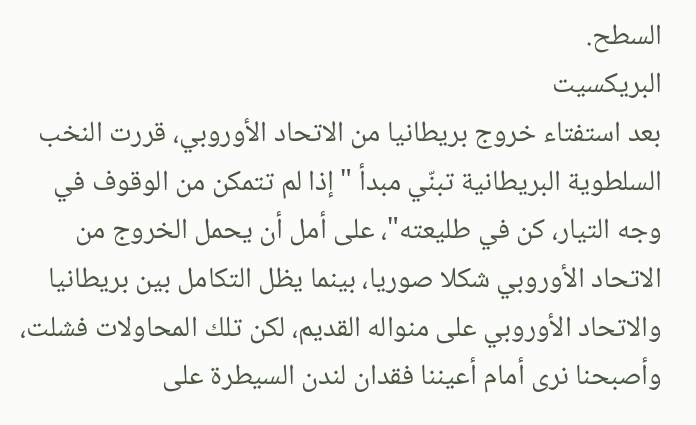السطح.
البريكسيت
بعد استفتاء خروج بريطانيا من الاتحاد الأوروبي، قررت النخب السلطوية البريطانية تبنّي مبدأ "إذا لم تتمكن من الوقوف في وجه التيار، كن في طليعته"، على أمل أن يحمل الخروج من الاتحاد الأوروبي شكلا صوريا، بينما يظل التكامل بين بريطانيا والاتحاد الأوروبي على منواله القديم، لكن تلك المحاولات فشلت، وأصبحنا نرى أمام أعيننا فقدان لندن السيطرة على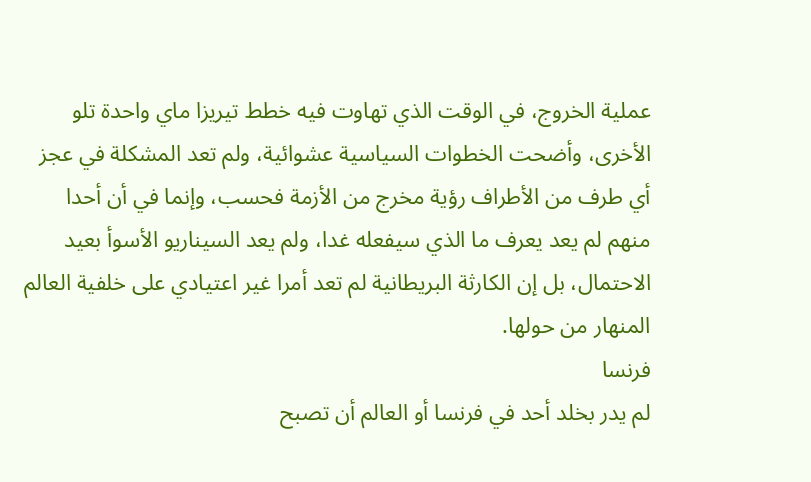عملية الخروج، في الوقت الذي تهاوت فيه خطط تيريزا ماي واحدة تلو الأخرى، وأضحت الخطوات السياسية عشوائية، ولم تعد المشكلة في عجز أي طرف من الأطراف رؤية مخرج من الأزمة فحسب، وإنما في أن أحدا منهم لم يعد يعرف ما الذي سيفعله غدا، ولم يعد السيناريو الأسوأ بعيد الاحتمال، بل إن الكارثة البريطانية لم تعد أمرا غير اعتيادي على خلفية العالم المنهار من حولها.
فرنسا
لم يدر بخلد أحد في فرنسا أو العالم أن تصبح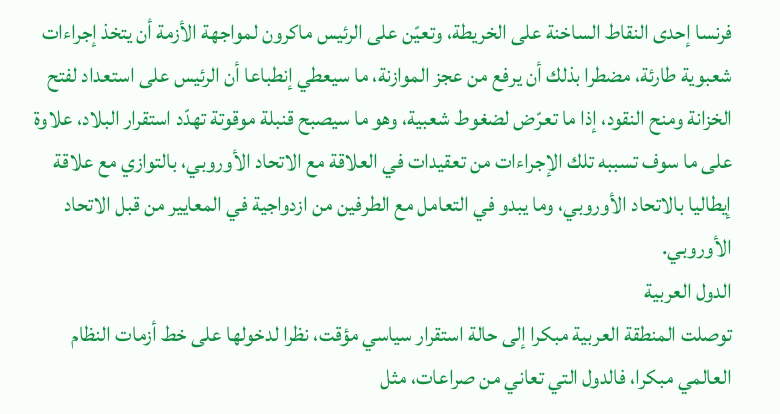فرنسا إحدى النقاط الساخنة على الخريطة، وتعيّن على الرئيس ماكرون لمواجهة الأزمة أن يتخذ إجراءات شعبوية طارئة، مضطرا بذلك أن يرفع من عجز الموازنة، ما سيعطي إنطباعا أن الرئيس على استعداد لفتح الخزانة ومنح النقود، إذا ما تعرّض لضغوط شعبية، وهو ما سيصبح قنبلة موقوتة تهدّد استقرار البلاد، علاوة على ما سوف تسببه تلك الإجراءات من تعقيدات في العلاقة مع الاتحاد الأوروبي، بالتوازي مع علاقة إيطاليا بالاتحاد الأوروبي، وما يبدو في التعامل مع الطرفين من ازدواجية في المعايير من قبل الاتحاد الأوروبي.
الدول العربية
توصلت المنطقة العربية مبكرا إلى حالة استقرار سياسي مؤقت، نظرا لدخولها على خط أزمات النظام العالمي مبكرا، فالدول التي تعاني من صراعات، مثل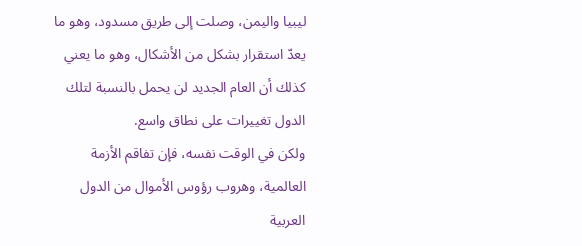ليبيا واليمن، وصلت إلى طريق مسدود، وهو ما يعدّ استقرار بشكل من الأشكال، وهو ما يعني كذلك أن العام الجديد لن يحمل بالنسبة لتلك الدول تغييرات على نطاق واسع.
ولكن في الوقت نفسه، فإن تفاقم الأزمة العالمية، وهروب رؤوس الأموال من الدول العربية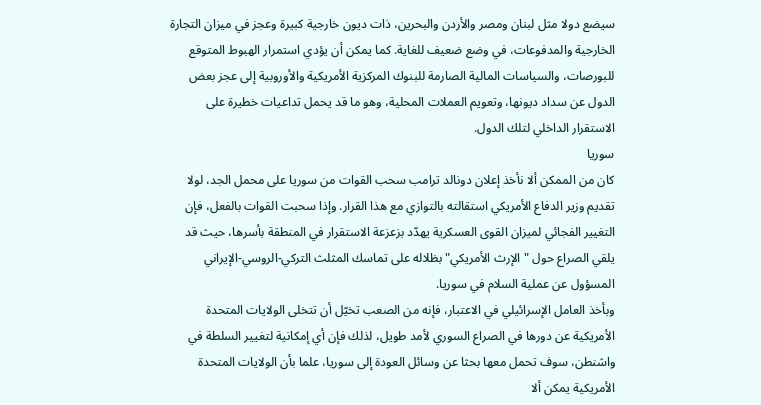سيضع دولا مثل لبنان ومصر والأردن والبحرين، ذات ديون خارجية كبيرة وعجز في ميزان التجارة الخارجية والمدفوعات، في وضع ضعيف للغاية. كما يمكن أن يؤدي استمرار الهبوط المتوقع للبورصات، والسياسات المالية الصارمة للبنوك المركزية الأمريكية والأوروبية إلى عجز بعض الدول عن سداد ديونها، وتعويم العملات المحلية، وهو ما قد يحمل تداعيات خطيرة على الاستقرار الداخلي لتلك الدول.
سوريا
كان من الممكن ألا نأخذ إعلان دونالد ترامب سحب القوات من سوريا على محمل الجد، لولا تقديم وزير الدفاع الأمريكي استقالته بالتوازي مع هذا القرار. وإذا سحبت القوات بالفعل، فإن التغيير الفجائي لميزان القوى العسكرية يهدّد بزعزعة الاستقرار في المنطقة بأسرها، حيث قد يلقي الصراع حول "الإرث الأمريكي" بظلاله على تماسك المثلث التركي-الروسي-الإيراني المسؤول عن عملية السلام في سوريا.
وبأخذ العامل الإسرائيلي في الاعتبار، فإنه من الصعب تخيّل أن تتخلى الولايات المتحدة الأمريكية عن دورها في الصراع السوري لأمد طويل، لذلك فإن أي إمكانية لتغيير السلطة في واشنطن، سوف تحمل معها بحثا عن وسائل العودة إلى سوريا، علما بأن الولايات المتحدة الأمريكية يمكن ألا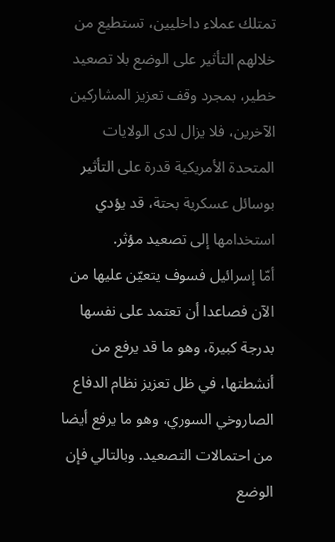تمتلك عملاء داخليين، تستطيع من خلالهم التأثير على الوضع بلا تصعيد خطير، بمجرد وقف تعزيز المشاركين الآخرين، فلا يزال لدى الولايات المتحدة الأمريكية قدرة على التأثير بوسائل عسكرية بحتة، قد يؤدي استخدامها إلى تصعيد مؤثر.
أمّا إسرائيل فسوف يتعيّن عليها من الآن فصاعدا أن تعتمد على نفسها بدرجة كبيرة، وهو ما قد يرفع من أنشطتها، في ظل تعزيز نظام الدفاع الصاروخي السوري، وهو ما يرفع أيضا من احتمالات التصعيد. وبالتالي فإن الوضع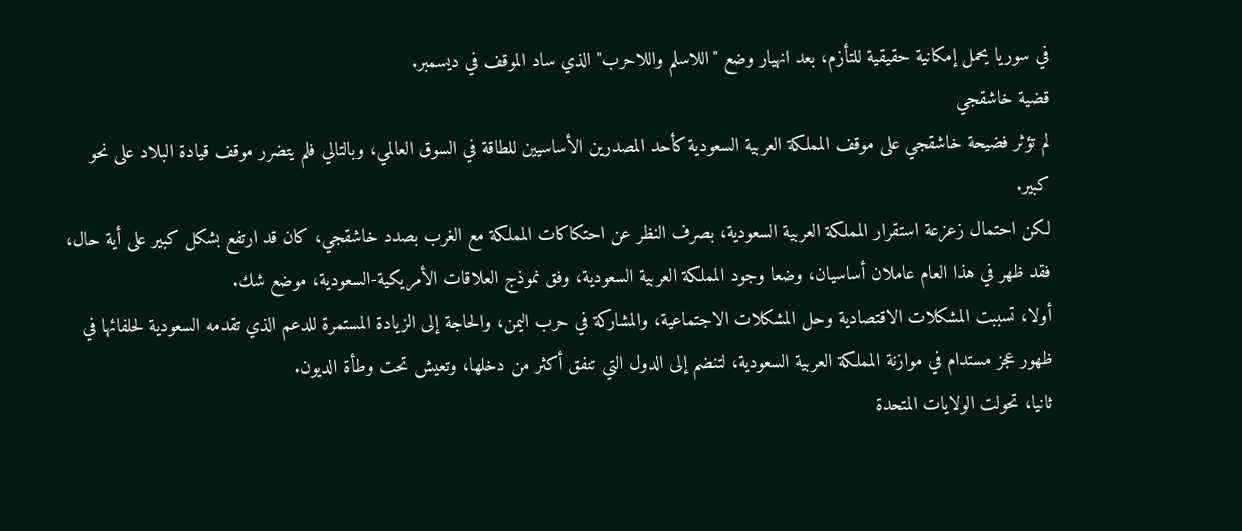في سوريا يحمل إمكانية حقيقية للتأزم، بعد انهيار وضع "اللاسلم واللاحرب" الذي ساد الموقف في ديسمبر.
قضية خاشقجي
لم تؤثر فضيحة خاشقجي على موقف المملكة العربية السعودية كأحد المصدرين الأساسيين للطاقة في السوق العالمي، وبالتالي فلم يتضرر موقف قيادة البلاد على نحو كبير.
لكن احتمال زعزعة استقرار المملكة العربية السعودية، بصرف النظر عن احتكاكات المملكة مع الغرب بصدد خاشقجي، كان قد ارتفع بشكل كبير على أية حال، فقد ظهر في هذا العام عاملان أساسيان، وضعا وجود المملكة العربية السعودية، وفق نموذج العلاقات الأمريكية-السعودية، موضع شك.
أولا، تسببت المشكلات الاقتصادية وحل المشكلات الاجتماعية، والمشاركة في حرب اليمن، والحاجة إلى الزيادة المستمرة للدعم الذي تقدمه السعودية لحلفائها في ظهور عجز مستدام في موازنة المملكة العربية السعودية، لتنضم إلى الدول التي تنفق أكثر من دخلها، وتعيش تحت وطأة الديون.
ثانيا، تحولت الولايات المتحدة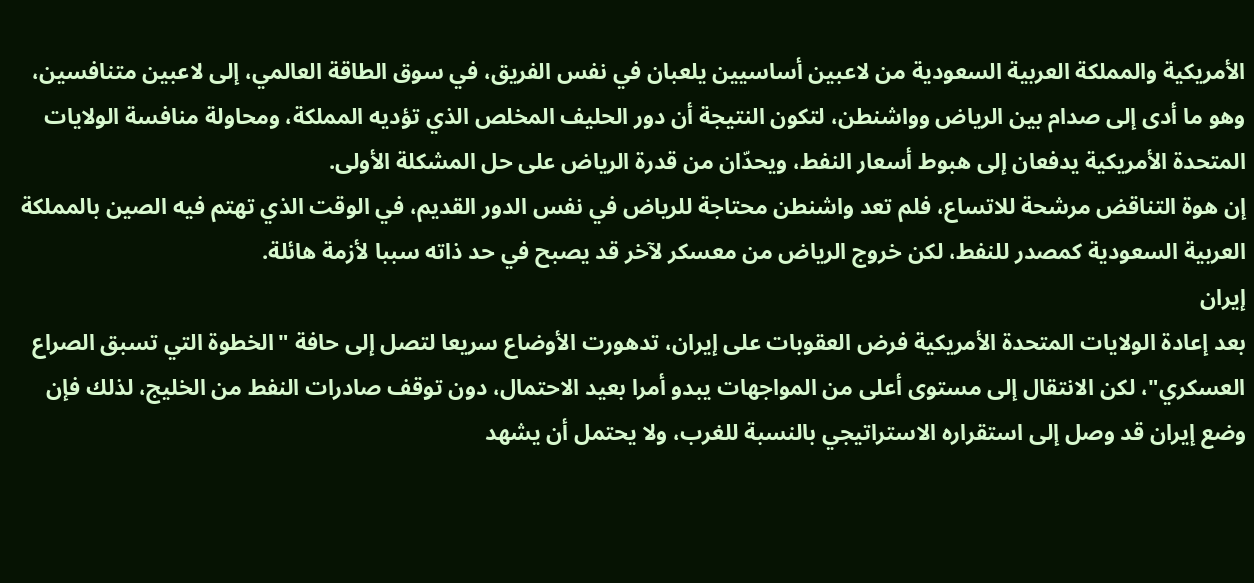الأمريكية والمملكة العربية السعودية من لاعبين أساسيين يلعبان في نفس الفريق، في سوق الطاقة العالمي، إلى لاعبين متنافسين، وهو ما أدى إلى صدام بين الرياض وواشنطن، لتكون النتيجة أن دور الحليف المخلص الذي تؤديه المملكة، ومحاولة منافسة الولايات المتحدة الأمريكية يدفعان إلى هبوط أسعار النفط، ويحدّان من قدرة الرياض على حل المشكلة الأولى.
إن هوة التناقض مرشحة للاتساع، فلم تعد واشنطن محتاجة للرياض في نفس الدور القديم، في الوقت الذي تهتم فيه الصين بالمملكة العربية السعودية كمصدر للنفط، لكن خروج الرياض من معسكر لآخر قد يصبح في حد ذاته سببا لأزمة هائلة.
إيران
بعد إعادة الولايات المتحدة الأمريكية فرض العقوبات على إيران، تدهورت الأوضاع سريعا لتصل إلى حافة "الخطوة التي تسبق الصراع العسكري"، لكن الانتقال إلى مستوى أعلى من المواجهات يبدو أمرا بعيد الاحتمال، دون توقف صادرات النفط من الخليج، لذلك فإن وضع إيران قد وصل إلى استقراره الاستراتيجي بالنسبة للغرب، ولا يحتمل أن يشهد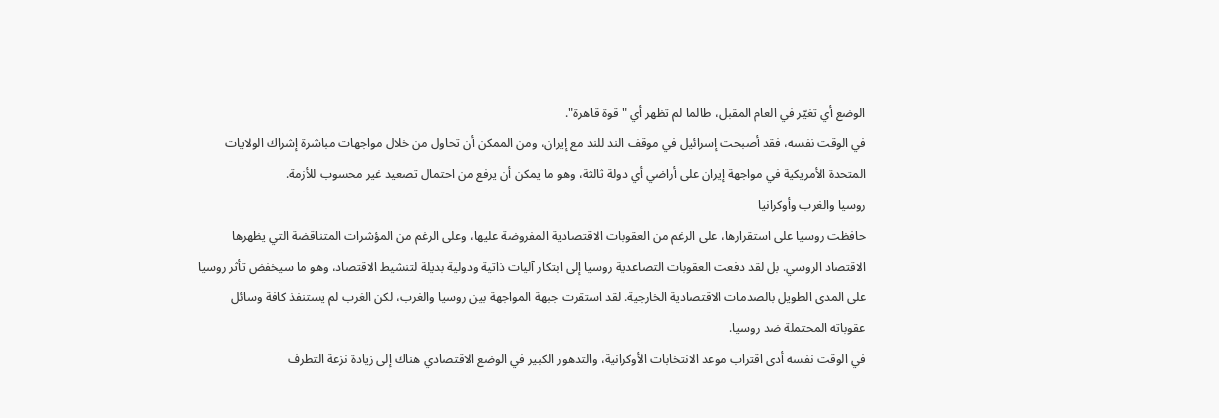الوضع أي تغيّر في العام المقبل، طالما لم تظهر أي "قوة قاهرة".
في الوقت نفسه، فقد أصبحت إسرائيل في موقف الند للند مع إيران، ومن الممكن أن تحاول من خلال مواجهات مباشرة إشراك الولايات المتحدة الأمريكية في مواجهة إيران على أراضي أي دولة ثالثة، وهو ما يمكن أن يرفع من احتمال تصعيد غير محسوب للأزمة.
روسيا والغرب وأوكرانيا
حافظت روسيا على استقرارها، على الرغم من العقوبات الاقتصادية المفروضة عليها، وعلى الرغم من المؤشرات المتناقضة التي يظهرها الاقتصاد الروسي. بل لقد دفعت العقوبات التصاعدية روسيا إلى ابتكار آليات ذاتية ودولية بديلة لتنشيط الاقتصاد، وهو ما سيخفض تأثر روسيا على المدى الطويل بالصدمات الاقتصادية الخارجية. لقد استقرت جبهة المواجهة بين روسيا والغرب، لكن الغرب لم يستنفذ كافة وسائل عقوباته المحتملة ضد روسيا.
في الوقت نفسه أدى اقتراب موعد الانتخابات الأوكرانية، والتدهور الكبير في الوضع الاقتصادي هناك إلى زيادة نزعة التطرف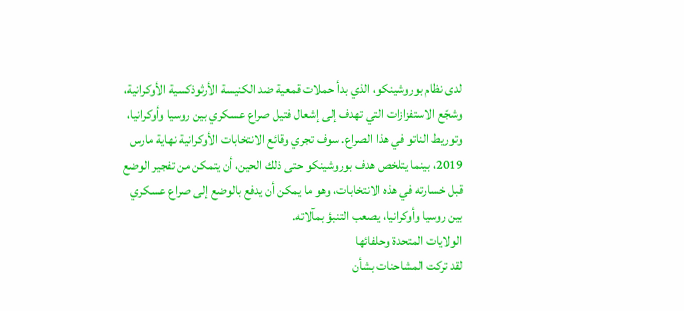لدى نظام بوروشينكو، الذي بدأ حملات قمعية ضد الكنيسة الأرثوذكسية الأوكرانية، وشجّع الاستفزازات التي تهدف إلى إشعال فتيل صراع عسكري بين روسيا وأوكرانيا، وتوريط الناتو في هذا الصراع. سوف تجري وقائع الانتخابات الأوكرانية نهاية مارس 2019، بينما يتلخص هدف بوروشينكو حتى ذلك الحين، أن يتمكن من تفجير الوضع قبل خسارته في هذه الانتخابات، وهو ما يمكن أن يدفع بالوضع إلى صراع عسكري بين روسيا وأوكرانيا، يصعب التنبؤ بمآلاته.
الولايات المتحدة وحلفائها
لقد تركت المشاحنات بشأن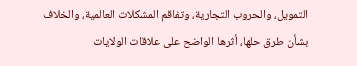التمويل، والحروب التجارية، وتفاقم المشكلات العالمية، والخلاف بشأن طرق حلها، أثرها الواضح على علاقات الولايات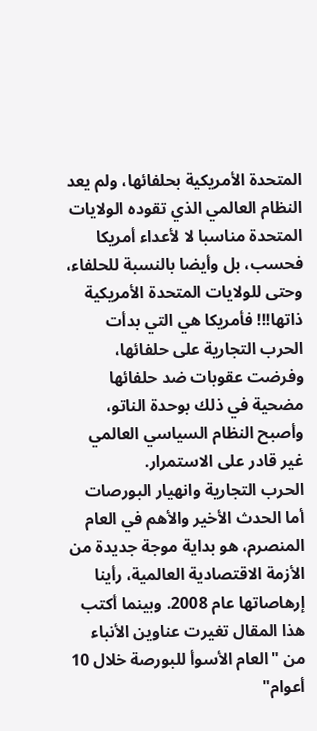المتحدة الأمريكية بحلفائها، ولم يعد النظام العالمي الذي تقوده الولايات المتحدة مناسبا لا لأعداء أمريكا فحسب، بل وأيضا بالنسبة للحلفاء، وحتى للولايات المتحدة الأمريكية ذاتها!!! فأمريكا هي التي بدأت الحرب التجارية على حلفائها، وفرضت عقوبات ضد حلفائها مضحية في ذلك بوحدة الناتو، وأصبح النظام السياسي العالمي غير قادر على الاستمرار.
الحرب التجارية وانهيار البورصات
أما الحدث الأخير والأهم في العام المنصرم، هو بداية موجة جديدة من الأزمة الاقتصادية العالمية، رأينا إرهاصاتها عام 2008. وبينما أكتب هذا المقال تغيرت عناوين الأنباء من "العام الأسوأ للبورصة خلال 10 أعوام"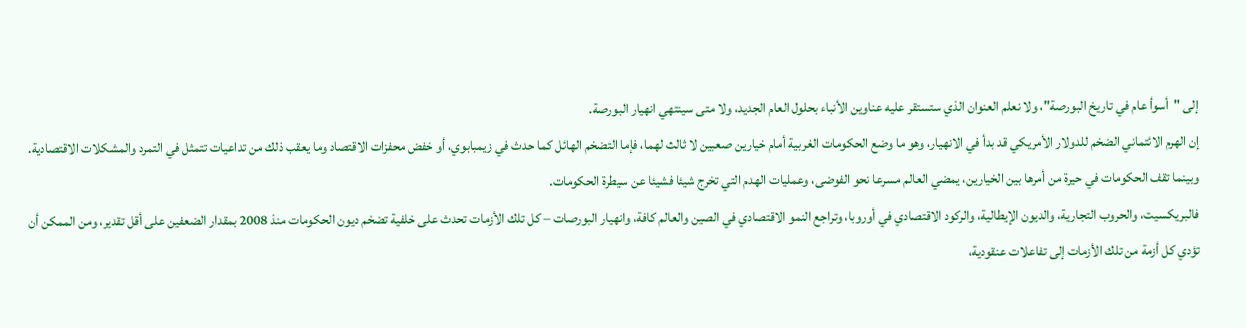إلى "أسوأ عام في تاريخ البورصة"، ولا نعلم العنوان الذي ستستقر عليه عناوين الأنباء بحلول العام الجديد، ولا متى سينتهي انهيار البورصة.
إن الهرم الائتماني الضخم للدولار الأمريكي قد بدأ في الانهيار، وهو ما وضع الحكومات الغربية أمام خيارين صعبين لا ثالث لهما، فإما التضخم الهائل كما حدث في زيمبابوي، أو خفض محفزات الاقتصاد وما يعقب ذلك من تداعيات تتمثل في التمرد والمشكلات الاقتصادية. وبينما تقف الحكومات في حيرة من أمرها بين الخيارين، يمضي العالم مسرعا نحو الفوضى، وعمليات الهدم التي تخرج شيئا فشيئا عن سيطرة الحكومات.
فالبريكسيت، والحروب التجارية، والديون الإيطالية، والركود الاقتصادي في أوروبا، وتراجع النمو الاقتصادي في الصين والعالم كافة، وانهيار البورصات – كل تلك الأزمات تحدث على خلفية تضخم ديون الحكومات منذ 2008 بمقدار الضعفين على أقل تقدير، ومن الممكن أن تؤدي كل أزمة من تلك الأزمات إلى تفاعلات عنقودية،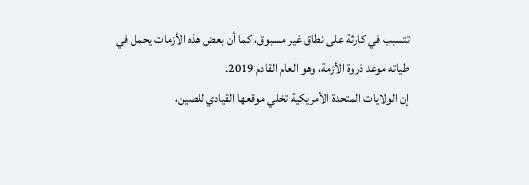تتسبب في كارثة على نطاق غير مسبوق، كما أن بعض هذه الأزمات يحمل في طياته موعد ذروة الأزمة، وهو العام القادم 2019.
إن الولايات المتحدة الأمريكية تخلي موقعها القيادي للصين،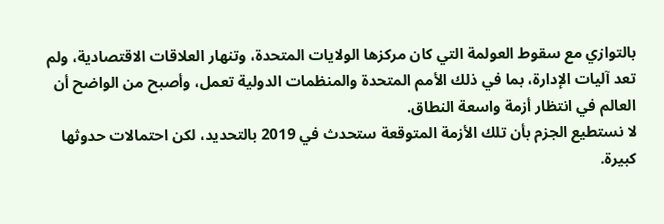بالتوازي مع سقوط العولمة التي كان مركزها الولايات المتحدة، وتنهار العلاقات الاقتصادية، ولم تعد آليات الإدارة، بما في ذلك الأمم المتحدة والمنظمات الدولية تعمل، وأصبح من الواضح أن العالم في انتظار أزمة واسعة النطاق.
لا نستطيع الجزم بأن تلك الأزمة المتوقعة ستحدث في 2019 بالتحديد، لكن احتمالات حدوثها كبيرة.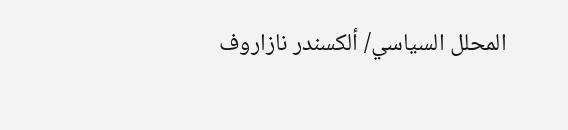المحلل السياسي/ ألكسندر نازاروف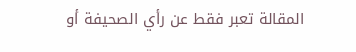المقالة تعبر فقط عن رأي الصحيفة أو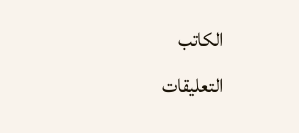الكاتب
التعليقات